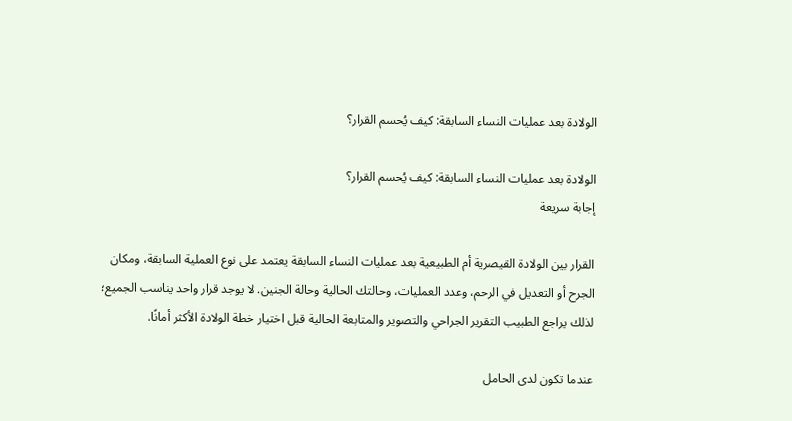الولادة بعد عمليات النساء السابقة: كيف يُحسم القرار؟

الولادة بعد عمليات النساء السابقة: كيف يُحسم القرار؟
إجابة سريعة

القرار بين الولادة القيصرية أم الطبيعية بعد عمليات النساء السابقة يعتمد على نوع العملية السابقة، ومكان الجرح أو التعديل في الرحم، وعدد العمليات، وحالتك الحالية وحالة الجنين. لا يوجد قرار واحد يناسب الجميع؛ لذلك يراجع الطبيب التقرير الجراحي والتصوير والمتابعة الحالية قبل اختيار خطة الولادة الأكثر أمانًا.

عندما تكون لدى الحامل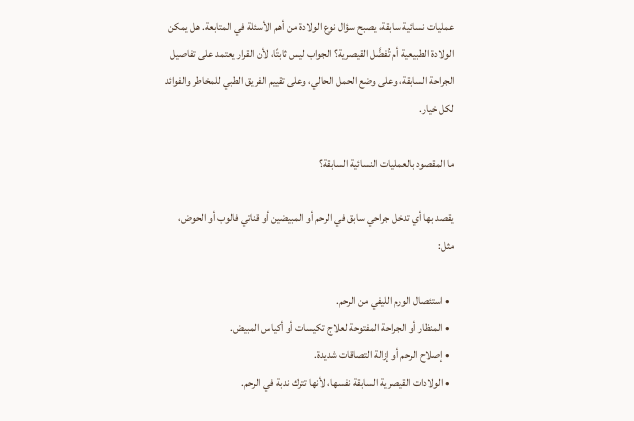عمليات نسائية سابقة، يصبح سؤال نوع الولادة من أهم الأسئلة في المتابعة. هل يمكن الولادة الطبيعية أم تُفضَّل القيصرية؟ الجواب ليس ثابتًا، لأن القرار يعتمد على تفاصيل الجراحة السابقة، وعلى وضع الحمل الحالي، وعلى تقييم الفريق الطبي للمخاطر والفوائد لكل خيار.

ما المقصود بالعمليات النسائية السابقة؟

يقصد بها أي تدخل جراحي سابق في الرحم أو المبيضين أو قناتي فالوب أو الحوض، مثل:

  • استئصال الورم الليفي من الرحم.
  • المنظار أو الجراحة المفتوحة لعلاج تكيسات أو أكياس المبيض.
  • إصلاح الرحم أو إزالة التصاقات شديدة.
  • الولادات القيصرية السابقة نفسها، لأنها تترك ندبة في الرحم.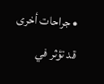• جراحات أخرى قد تؤثر في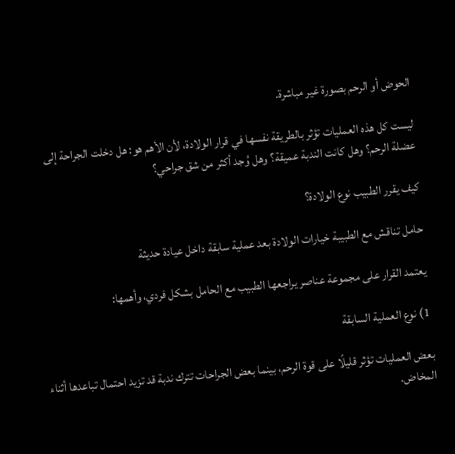الحوض أو الرحم بصورة غير مباشرة.

ليست كل هذه العمليات تؤثر بالطريقة نفسها في قرار الولادة، لأن الأهم هو: هل دخلت الجراحة إلى عضلة الرحم؟ وهل كانت الندبة عميقة؟ وهل وُجد أكثر من شق جراحي؟

كيف يقرر الطبيب نوع الولادة؟

حامل تناقش مع الطبيبة خيارات الولادة بعد عملية سابقة داخل عيادة حديثة

يعتمد القرار على مجموعة عناصر يراجعها الطبيب مع الحامل بشكل فردي، وأهمها:

1) نوع العملية السابقة

بعض العمليات تؤثر قليلًا على قوة الرحم، بينما بعض الجراحات تترك ندبة قد تزيد احتمال تباعدها أثناء المخاض.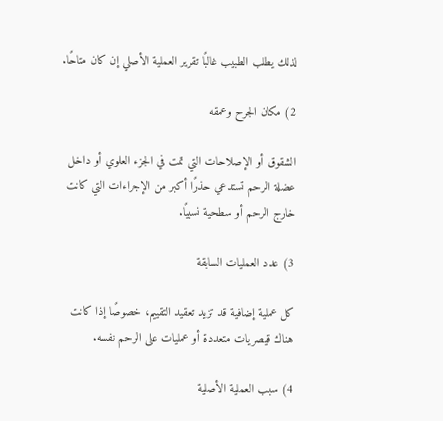لذلك يطلب الطبيب غالبًا تقرير العملية الأصلي إن كان متاحًا.

2) مكان الجرح وعمقه

الشقوق أو الإصلاحات التي تمت في الجزء العلوي أو داخل عضلة الرحم تستدعي حذرًا أكبر من الإجراءات التي كانت خارج الرحم أو سطحية نسبيًا.

3) عدد العمليات السابقة

كل عملية إضافية قد تزيد تعقيد التقييم، خصوصًا إذا كانت هناك قيصريات متعددة أو عمليات على الرحم نفسه.

4) سبب العملية الأصلية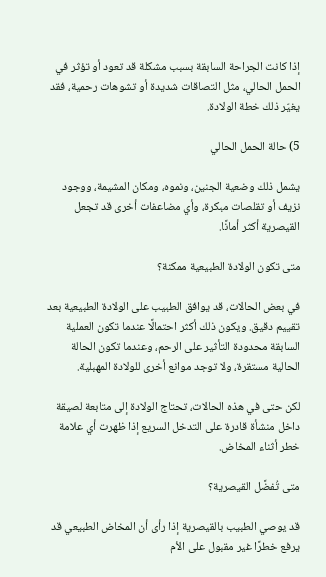إذا كانت الجراحة السابقة بسبب مشكلة قد تعود أو تؤثر في الحمل الحالي، مثل التصاقات شديدة أو تشوهات رحمية، فقد يغيّر ذلك خطة الولادة.

5) حالة الحمل الحالي

يشمل ذلك وضعية الجنين، ونموه، ومكان المشيمة، ووجود نزيف أو تقلصات مبكرة، وأي مضاعفات أخرى قد تجعل القيصرية أكثر أمانًا.

متى تكون الولادة الطبيعية ممكنة؟

في بعض الحالات، قد يوافق الطبيب على الولادة الطبيعية بعد تقييم دقيق. ويكون ذلك أكثر احتمالًا عندما تكون العملية السابقة محدودة التأثير على الرحم، وعندما تكون الحالة الحالية مستقرة، ولا توجد موانع أخرى للولادة المهبلية.

لكن حتى في هذه الحالات، تحتاج الولادة إلى متابعة لصيقة داخل منشأة قادرة على التدخل السريع إذا ظهرت أي علامة خطر أثناء المخاض.

متى تُفضَّل القيصرية؟

قد يوصي الطبيب بالقيصرية إذا رأى أن المخاض الطبيعي قد يرفع خطرًا غير مقبول على الأم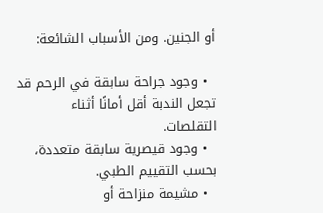أو الجنين. ومن الأسباب الشائعة:

  • وجود جراحة سابقة في الرحم قد تجعل الندبة أقل أمانًا أثناء التقلصات.
  • وجود قيصرية سابقة متعددة، بحسب التقييم الطبي.
  • مشيمة منزاحة أو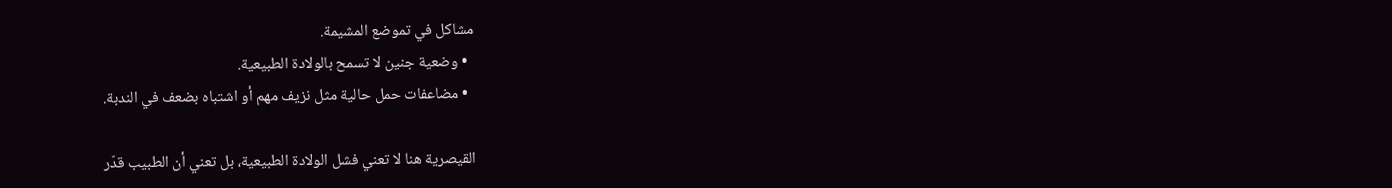مشاكل في تموضع المشيمة.
  • وضعية جنين لا تسمح بالولادة الطبيعية.
  • مضاعفات حمل حالية مثل نزيف مهم أو اشتباه بضعف في الندبة.

القيصرية هنا لا تعني فشل الولادة الطبيعية، بل تعني أن الطبيب قدّر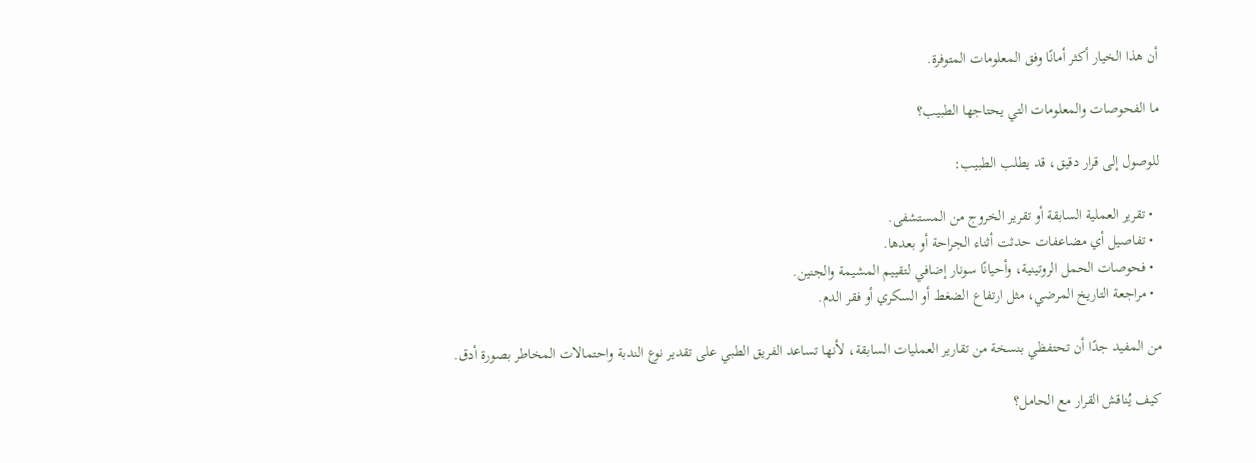أن هذا الخيار أكثر أمانًا وفق المعلومات المتوفرة.

ما الفحوصات والمعلومات التي يحتاجها الطبيب؟

للوصول إلى قرار دقيق، قد يطلب الطبيب:

  • تقرير العملية السابقة أو تقرير الخروج من المستشفى.
  • تفاصيل أي مضاعفات حدثت أثناء الجراحة أو بعدها.
  • فحوصات الحمل الروتينية، وأحيانًا سونار إضافي لتقييم المشيمة والجنين.
  • مراجعة التاريخ المرضي، مثل ارتفاع الضغط أو السكري أو فقر الدم.

من المفيد جدًا أن تحتفظي بنسخة من تقارير العمليات السابقة، لأنها تساعد الفريق الطبي على تقدير نوع الندبة واحتمالات المخاطر بصورة أدق.

كيف يُناقش القرار مع الحامل؟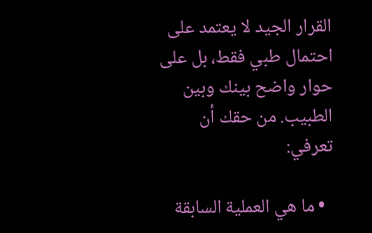القرار الجيد لا يعتمد على احتمال طبي فقط، بل على حوار واضح بينك وبين الطبيب. من حقك أن تعرفي:

  • ما هي العملية السابقة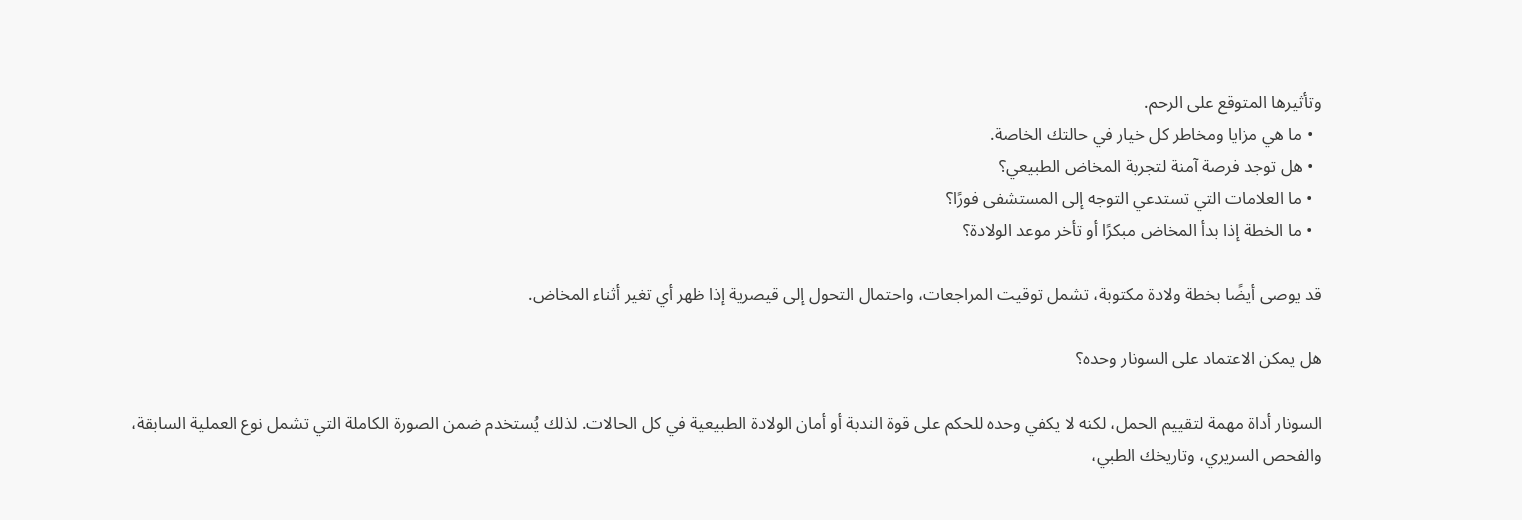وتأثيرها المتوقع على الرحم.
  • ما هي مزايا ومخاطر كل خيار في حالتك الخاصة.
  • هل توجد فرصة آمنة لتجربة المخاض الطبيعي؟
  • ما العلامات التي تستدعي التوجه إلى المستشفى فورًا؟
  • ما الخطة إذا بدأ المخاض مبكرًا أو تأخر موعد الولادة؟

قد يوصى أيضًا بخطة ولادة مكتوبة، تشمل توقيت المراجعات، واحتمال التحول إلى قيصرية إذا ظهر أي تغير أثناء المخاض.

هل يمكن الاعتماد على السونار وحده؟

السونار أداة مهمة لتقييم الحمل، لكنه لا يكفي وحده للحكم على قوة الندبة أو أمان الولادة الطبيعية في كل الحالات. لذلك يُستخدم ضمن الصورة الكاملة التي تشمل نوع العملية السابقة، والفحص السريري، وتاريخك الطبي،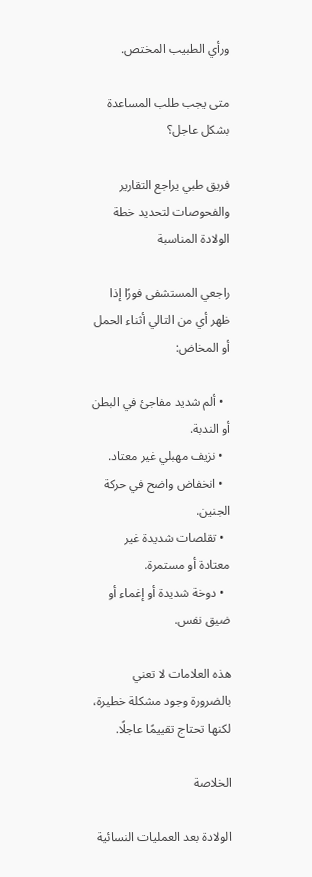ورأي الطبيب المختص.

متى يجب طلب المساعدة بشكل عاجل؟

فريق طبي يراجع التقارير والفحوصات لتحديد خطة الولادة المناسبة

راجعي المستشفى فورًا إذا ظهر أي من التالي أثناء الحمل أو المخاض:

  • ألم شديد مفاجئ في البطن أو الندبة.
  • نزيف مهبلي غير معتاد.
  • انخفاض واضح في حركة الجنين.
  • تقلصات شديدة غير معتادة أو مستمرة.
  • دوخة شديدة أو إغماء أو ضيق نفس.

هذه العلامات لا تعني بالضرورة وجود مشكلة خطيرة، لكنها تحتاج تقييمًا عاجلًا.

الخلاصة

الولادة بعد العمليات النسائية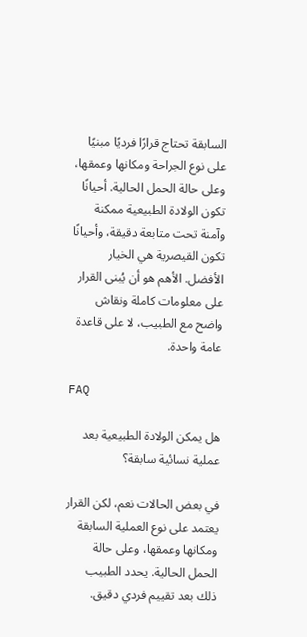السابقة تحتاج قرارًا فرديًا مبنيًا على نوع الجراحة ومكانها وعمقها، وعلى حالة الحمل الحالية. أحيانًا تكون الولادة الطبيعية ممكنة وآمنة تحت متابعة دقيقة، وأحيانًا تكون القيصرية هي الخيار الأفضل. الأهم هو أن يُبنى القرار على معلومات كاملة ونقاش واضح مع الطبيب، لا على قاعدة عامة واحدة.

FAQ

هل يمكن الولادة الطبيعية بعد عملية نسائية سابقة؟

في بعض الحالات نعم، لكن القرار يعتمد على نوع العملية السابقة ومكانها وعمقها، وعلى حالة الحمل الحالية. يحدد الطبيب ذلك بعد تقييم فردي دقيق.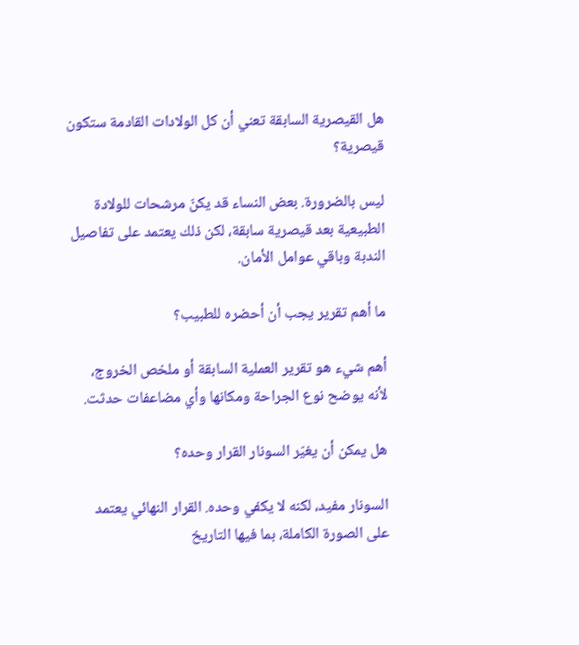هل القيصرية السابقة تعني أن كل الولادات القادمة ستكون قيصرية؟

ليس بالضرورة. بعض النساء قد يكنّ مرشحات للولادة الطبيعية بعد قيصرية سابقة، لكن ذلك يعتمد على تفاصيل الندبة وباقي عوامل الأمان.

ما أهم تقرير يجب أن أحضره للطبيب؟

أهم شيء هو تقرير العملية السابقة أو ملخص الخروج، لأنه يوضح نوع الجراحة ومكانها وأي مضاعفات حدثت.

هل يمكن أن يغيّر السونار القرار وحده؟

السونار مفيد، لكنه لا يكفي وحده. القرار النهائي يعتمد على الصورة الكاملة، بما فيها التاريخ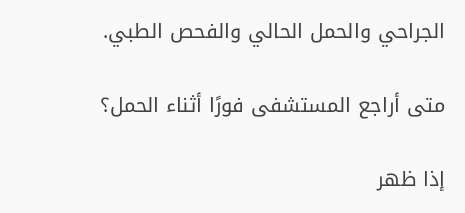الجراحي والحمل الحالي والفحص الطبي.

متى أراجع المستشفى فورًا أثناء الحمل؟

إذا ظهر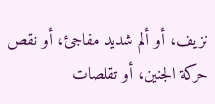نزيف، أو ألم شديد مفاجئ، أو نقص حركة الجنين، أو تقلصات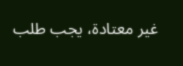غير معتادة، يجب طلب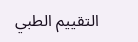التقييم الطبي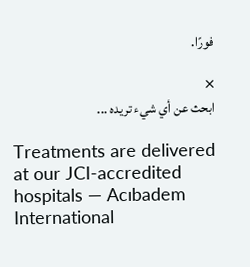فورًا.

×
ابحث عن أي شيء تريده ...

Treatments are delivered at our JCI-accredited hospitals — Acıbadem International